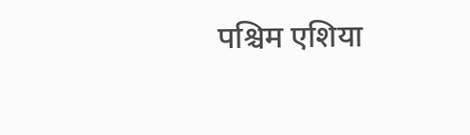पश्चिम एशिया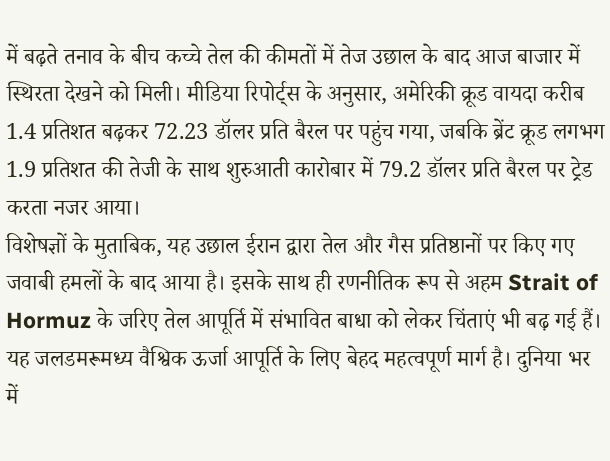में बढ़ते तनाव के बीच कच्चे तेल की कीमतों में तेज उछाल के बाद आज बाजार में स्थिरता देखने को मिली। मीडिया रिपोर्ट्स के अनुसार, अमेरिकी क्रूड वायदा करीब 1.4 प्रतिशत बढ़कर 72.23 डॉलर प्रति बैरल पर पहुंच गया, जबकि ब्रेंट क्रूड लगभग 1.9 प्रतिशत की तेजी के साथ शुरुआती कारोबार में 79.2 डॉलर प्रति बैरल पर ट्रेड करता नजर आया।
विशेषज्ञों के मुताबिक, यह उछाल ईरान द्वारा तेल और गैस प्रतिष्ठानों पर किए गए जवाबी हमलों के बाद आया है। इसके साथ ही रणनीतिक रूप से अहम Strait of Hormuz के जरिए तेल आपूर्ति में संभावित बाधा को लेकर चिंताएं भी बढ़ गई हैं। यह जलडमरूमध्य वैश्विक ऊर्जा आपूर्ति के लिए बेहद महत्वपूर्ण मार्ग है। दुनिया भर में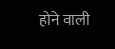होने वाली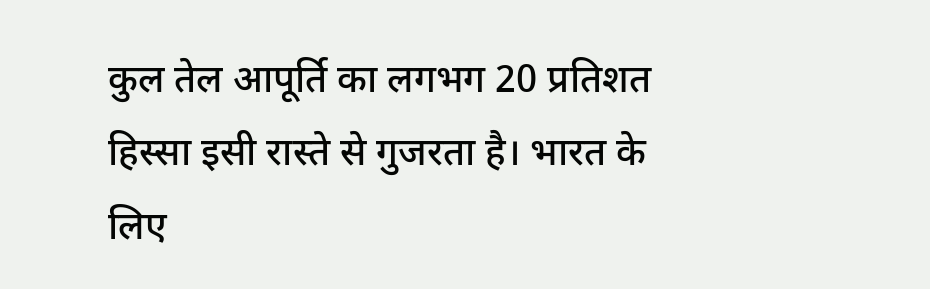कुल तेल आपूर्ति का लगभग 20 प्रतिशत हिस्सा इसी रास्ते से गुजरता है। भारत के लिए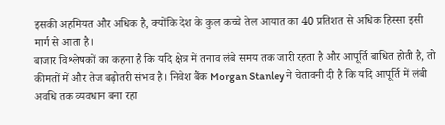इसकी अहमियत और अधिक है, क्योंकि देश के कुल कच्चे तेल आयात का 40 प्रतिशत से अधिक हिस्सा इसी मार्ग से आता है।
बाजार विश्लेषकों का कहना है कि यदि क्षेत्र में तनाव लंबे समय तक जारी रहता है और आपूर्ति बाधित होती है, तो कीमतों में और तेज बढ़ोतरी संभव है। निवेश बैंक Morgan Stanley ने चेतावनी दी है कि यदि आपूर्ति में लंबी अवधि तक व्यवधान बना रहा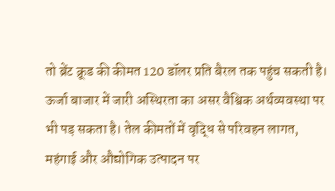तो ब्रेंट क्रूड की कीमत 120 डॉलर प्रति बैरल तक पहुंच सकती है।
ऊर्जा बाजार में जारी अस्थिरता का असर वैश्विक अर्थव्यवस्था पर भी पड़ सकता है। तेल कीमतों में वृद्धि से परिवहन लागत, महंगाई और औद्योगिक उत्पादन पर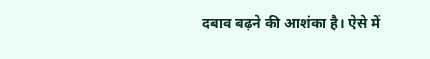दबाव बढ़ने की आशंका है। ऐसे में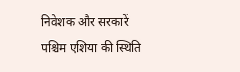निवेशक और सरकारें पश्चिम एशिया की स्थिति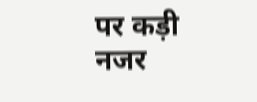पर कड़ी नजर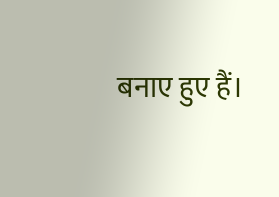बनाए हुए हैं।